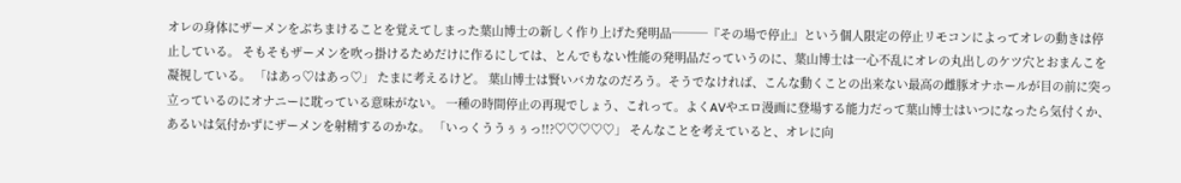オレの身体にザーメンをぶちまけることを覚えてしまった葉山博士の新しく作り上げた発明品───『その場で停止』という個人限定の停止リモコンによってオレの動きは停止している。 そもそもザーメンを吹っ掛けるためだけに作るにしては、とんでもない性能の発明品だっていうのに、葉山博士は一心不乱にオレの丸出しのケツ穴とおまんこを凝視している。 「はあっ♡はあっ♡」 たまに考えるけど。 葉山博士は賢いバカなのだろう。そうでなければ、こんな動くことの出来ない最高の雌豚オナホールが目の前に突っ立っているのにオナニーに耽っている意味がない。 一種の時間停止の再現でしょう、これって。よくAVやエロ漫画に登場する能力だって葉山博士はいつになったら気付くか、あるいは気付かずにザーメンを射精するのかな。 「いっくううぅぅっ!!?♡♡♡♡♡」 そんなことを考えていると、オレに向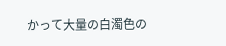かって大量の白濁色の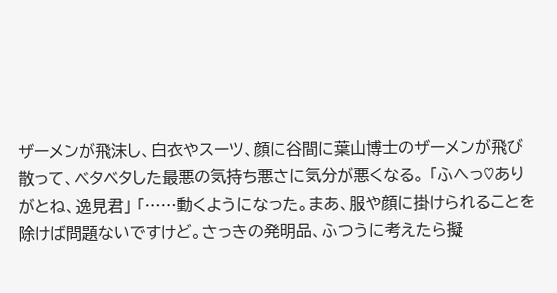ザーメンが飛沫し、白衣やスーツ、顔に谷間に葉山博士のザーメンが飛び散って、ベタベタした最悪の気持ち悪さに気分が悪くなる。 「ふへっ♡ありがとね、逸見君」 「……動くようになった。まあ、服や顔に掛けられることを除けば問題ないですけど。さっきの発明品、ふつうに考えたら擬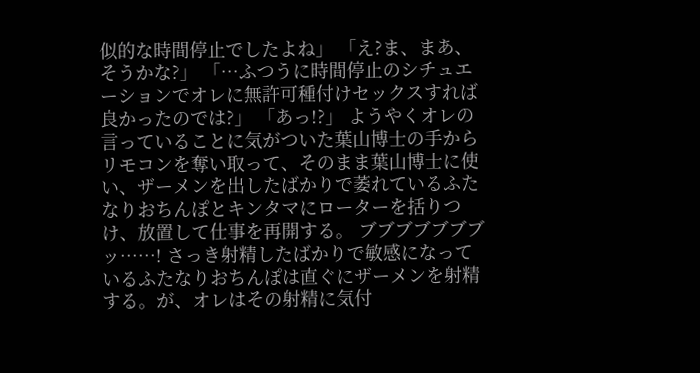似的な時間停止でしたよね」 「え?ま、まあ、そうかな?」 「…ふつうに時間停止のシチュエーションでオレに無許可種付けセックスすれば良かったのでは?」 「あっ!?」 ようやくオレの言っていることに気がついた葉山博士の手からリモコンを奪い取って、そのまま葉山博士に使い、ザーメンを出したばかりで萎れているふたなりおちんぽとキンタマにローターを括りつけ、放置して仕事を再開する。 ブブブブブブブッ……! さっき射精したばかりで敏感になっているふたなりおちんぽは直ぐにザーメンを射精する。が、オレはその射精に気付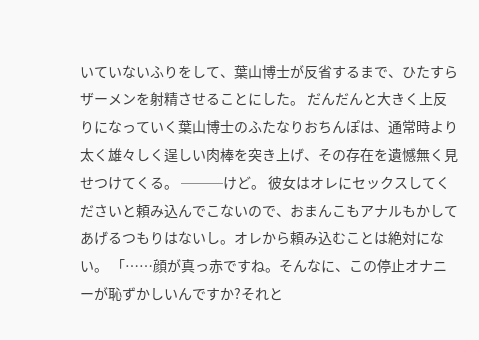いていないふりをして、葉山博士が反省するまで、ひたすらザーメンを射精させることにした。 だんだんと大きく上反りになっていく葉山博士のふたなりおちんぽは、通常時より太く雄々しく逞しい肉棒を突き上げ、その存在を遺憾無く見せつけてくる。 ───けど。 彼女はオレにセックスしてくださいと頼み込んでこないので、おまんこもアナルもかしてあげるつもりはないし。オレから頼み込むことは絶対にない。 「……顔が真っ赤ですね。そんなに、この停止オナニーが恥ずかしいんですか?それと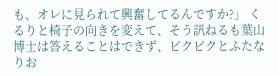も、オレに見られて興奮してるんですか?」 くるりと椅子の向きを変えて、そう訊ねるも葉山博士は答えることはできず、ビクビクとふたなりお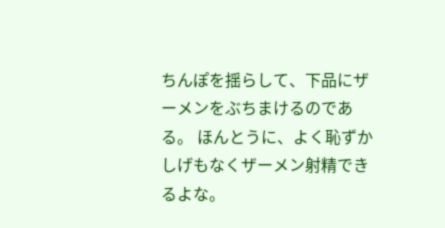ちんぽを揺らして、下品にザーメンをぶちまけるのである。 ほんとうに、よく恥ずかしげもなくザーメン射精できるよな。